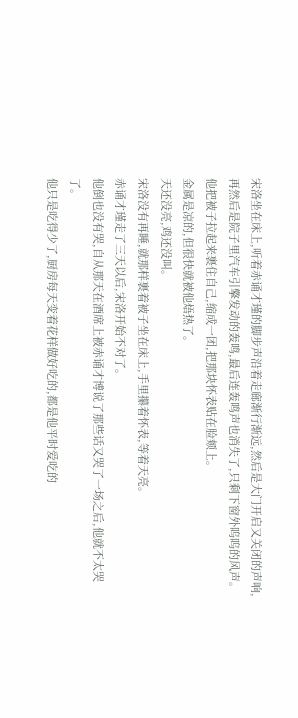宋洛坐在床上,听着赤诵才瑾的脚步声沿着走廊渐行渐远,然后是大门开启又关闭的声响,再然后是院子里汽车引擎发动的轰鸣,最后连轰鸣声也消失了,只剩下窗外呜呜的风声。
他把被子拉起来裹住自己,缩成一团,把那块怀表贴在脸颊上。
金属是凉的,但很快就被他焐热了。
天还没亮,鸡还没叫。
宋洛没有再睡,就那样裹着被子坐在床上,手里攥着怀表,等着天亮。
赤诵才瑾走了三天以后,宋洛开始不对了。
他倒也没有哭,自从那天在酒席上被赤诵才博说了那些话又哭了一场之后,他就不太哭了。
他只是吃得少了,厨房每天变着花样做好吃的,都是他平时爱吃的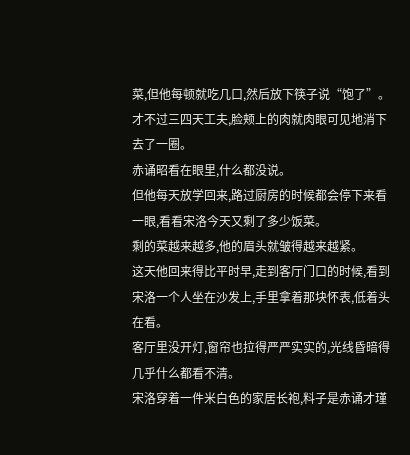菜,但他每顿就吃几口,然后放下筷子说“饱了”。
才不过三四天工夫,脸颊上的肉就肉眼可见地消下去了一圈。
赤诵昭看在眼里,什么都没说。
但他每天放学回来,路过厨房的时候都会停下来看一眼,看看宋洛今天又剩了多少饭菜。
剩的菜越来越多,他的眉头就皱得越来越紧。
这天他回来得比平时早,走到客厅门口的时候,看到宋洛一个人坐在沙发上,手里拿着那块怀表,低着头在看。
客厅里没开灯,窗帘也拉得严严实实的,光线昏暗得几乎什么都看不清。
宋洛穿着一件米白色的家居长袍,料子是赤诵才瑾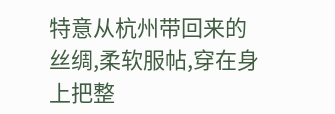特意从杭州带回来的丝绸,柔软服帖,穿在身上把整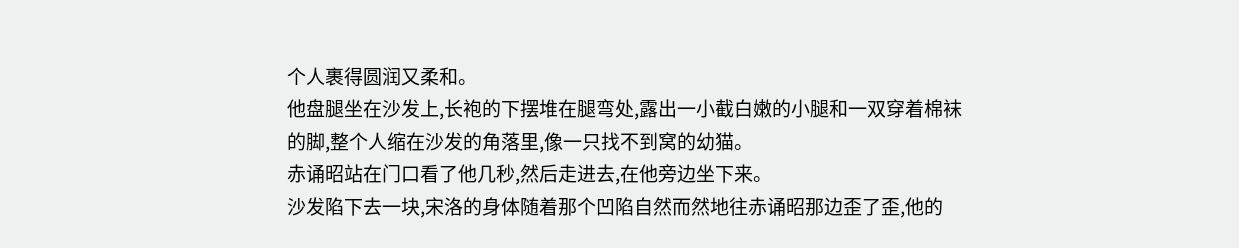个人裹得圆润又柔和。
他盘腿坐在沙发上,长袍的下摆堆在腿弯处,露出一小截白嫩的小腿和一双穿着棉袜的脚,整个人缩在沙发的角落里,像一只找不到窝的幼猫。
赤诵昭站在门口看了他几秒,然后走进去,在他旁边坐下来。
沙发陷下去一块,宋洛的身体随着那个凹陷自然而然地往赤诵昭那边歪了歪,他的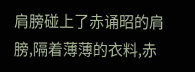肩膀碰上了赤诵昭的肩膀,隔着薄薄的衣料,赤